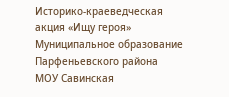Историко-краеведческая акция «Ищу героя»
Муниципальное образование Парфеньевского района
МОУ Савинская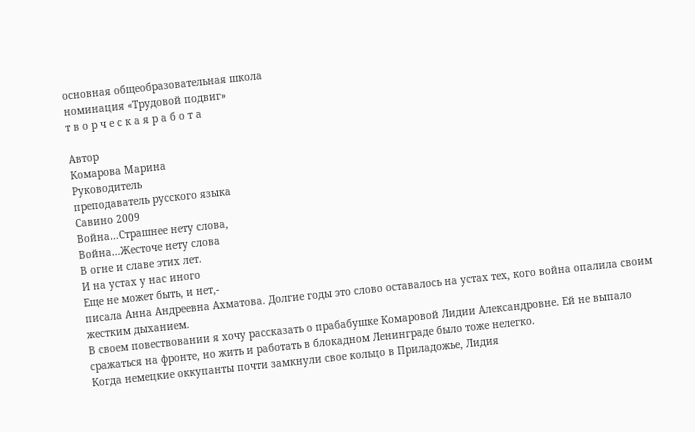основная общеобразовательная школа
номинация «Трудовой подвиг»
т в о р ч е с к а я р а б о т а

Автор
Комарова Марина
Руководитель
преподаватель русского языка
Савино 2009
Война…Страшнее нету слова,
Война…Жесточе нету слова
В огне и славе этих лет.
И на устах у нас иного
Еще не может быть, и нет,-
писала Анна Андреевна Ахматова. Долгие годы это слово оставалось на устах тех, кого война опалила своим жестким дыханием.
В своем повествовании я хочу рассказать о прабабушке Комаровой Лидии Александровне. Ей не выпало сражаться на фронте, но жить и работать в блокадном Ленинграде было тоже нелегко.
Когда немецкие оккупанты почти замкнули свое кольцо в Приладожье, Лидия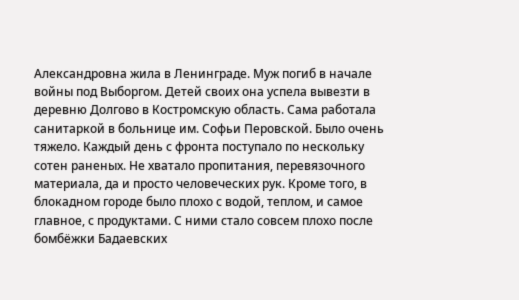Александровна жила в Ленинграде. Муж погиб в начале войны под Выборгом. Детей своих она успела вывезти в деревню Долгово в Костромскую область. Сама работала санитаркой в больнице им. Софьи Перовской. Было очень тяжело. Каждый день с фронта поступало по нескольку сотен раненых. Не хватало пропитания, перевязочного материала, да и просто человеческих рук. Кроме того, в блокадном городе было плохо с водой, теплом, и самое главное, с продуктами. С ними стало совсем плохо после бомбёжки Бадаевских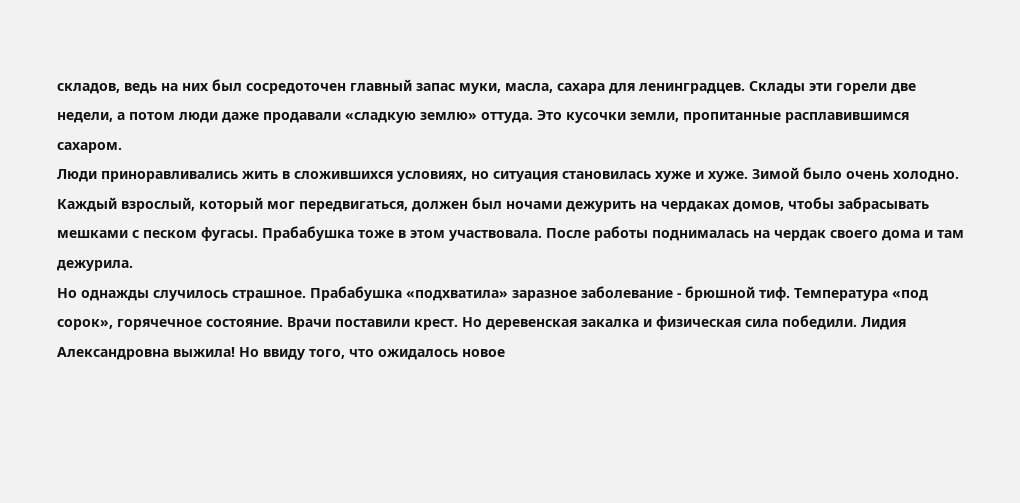складов, ведь на них был сосредоточен главный запас муки, масла, сахара для ленинградцев. Склады эти горели две недели, а потом люди даже продавали «сладкую землю» оттуда. Это кусочки земли, пропитанные расплавившимся сахаром.
Люди приноравливались жить в сложившихся условиях, но ситуация становилась хуже и хуже. Зимой было очень холодно. Каждый взрослый, который мог передвигаться, должен был ночами дежурить на чердаках домов, чтобы забрасывать мешками с песком фугасы. Прабабушка тоже в этом участвовала. После работы поднималась на чердак своего дома и там дежурила.
Но однажды случилось страшное. Прабабушка «подхватила» заразное заболевание - брюшной тиф. Температура «под сорок», горячечное состояние. Врачи поставили крест. Но деревенская закалка и физическая сила победили. Лидия Александровна выжила! Но ввиду того, что ожидалось новое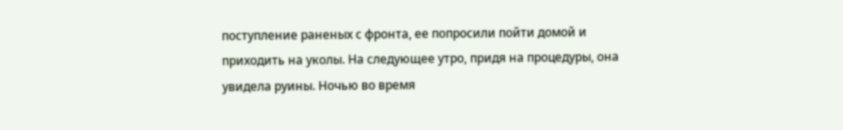поступление раненых с фронта, ее попросили пойти домой и приходить на уколы. На следующее утро, придя на процедуры, она увидела руины. Ночью во время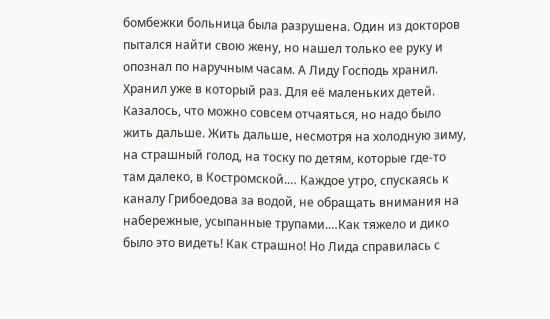бомбежки больница была разрушена. Один из докторов пытался найти свою жену, но нашел только ее руку и опознал по наручным часам. А Лиду Господь хранил. Хранил уже в который раз. Для её маленьких детей.
Казалось, что можно совсем отчаяться, но надо было жить дальше. Жить дальше, несмотря на холодную зиму, на страшный голод, на тоску по детям, которые где-то там далеко, в Костромской.… Каждое утро, спускаясь к каналу Грибоедова за водой, не обращать внимания на набережные, усыпанные трупами.…Как тяжело и дико было это видеть! Как страшно! Но Лида справилась с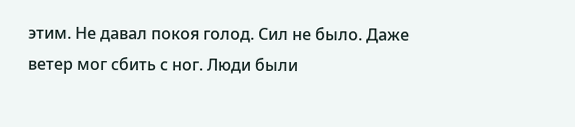этим. Не давал покоя голод. Сил не было. Даже ветер мог сбить с ног. Люди были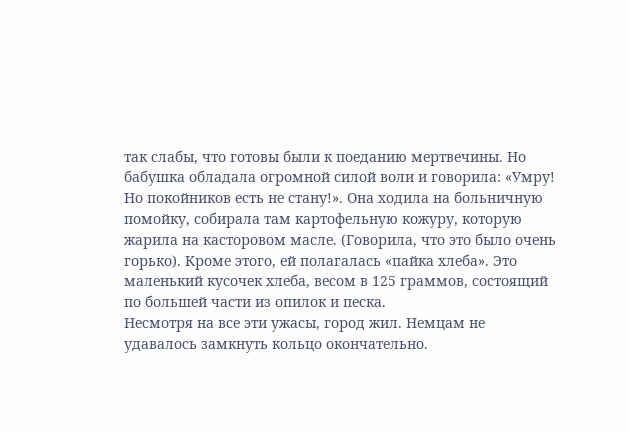так слабы, что готовы были к поеданию мертвечины. Но бабушка обладала огромной силой воли и говорила: «Умру! Но покойников есть не стану!». Она ходила на больничную помойку, собирала там картофельную кожуру, которую жарила на касторовом масле. (Говорила, что это было очень горько). Кроме этого, ей полагалась «пайка хлеба». Это маленький кусочек хлеба, весом в 125 граммов, состоящий по большей части из опилок и песка.
Несмотря на все эти ужасы, город жил. Немцам не удавалось замкнуть кольцо окончательно.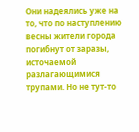Они надеялись уже на то, что по наступлению весны жители города погибнут от заразы, источаемой разлагающимися трупами. Но не тут-то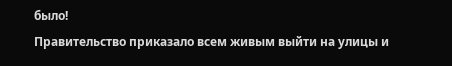было!
Правительство приказало всем живым выйти на улицы и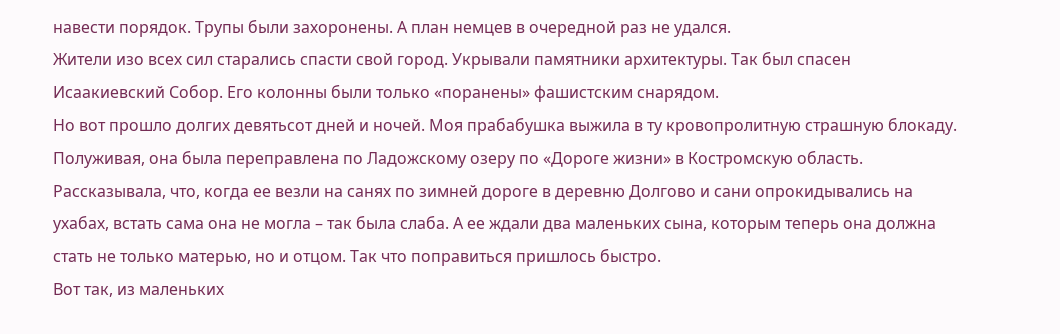навести порядок. Трупы были захоронены. А план немцев в очередной раз не удался.
Жители изо всех сил старались спасти свой город. Укрывали памятники архитектуры. Так был спасен Исаакиевский Собор. Его колонны были только «поранены» фашистским снарядом.
Но вот прошло долгих девятьсот дней и ночей. Моя прабабушка выжила в ту кровопролитную страшную блокаду. Полуживая, она была переправлена по Ладожскому озеру по «Дороге жизни» в Костромскую область. Рассказывала, что, когда ее везли на санях по зимней дороге в деревню Долгово и сани опрокидывались на ухабах, встать сама она не могла – так была слаба. А ее ждали два маленьких сына, которым теперь она должна стать не только матерью, но и отцом. Так что поправиться пришлось быстро.
Вот так, из маленьких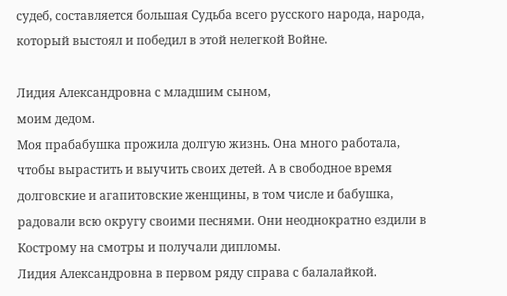судеб, составляется большая Судьба всего русского народа, народа, который выстоял и победил в этой нелегкой Войне.

Лидия Александровна с младшим сыном,
моим дедом.
Моя прабабушка прожила долгую жизнь. Она много работала, чтобы вырастить и выучить своих детей. А в свободное время долговские и агапитовские женщины, в том числе и бабушка, радовали всю округу своими песнями. Они неоднократно ездили в Кострому на смотры и получали дипломы.
Лидия Александровна в первом ряду справа с балалайкой.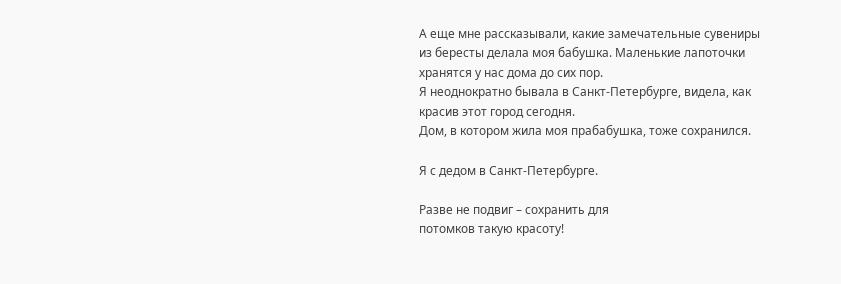А еще мне рассказывали, какие замечательные сувениры из бересты делала моя бабушка. Маленькие лапоточки хранятся у нас дома до сих пор.
Я неоднократно бывала в Санкт-Петербурге, видела, как красив этот город сегодня.
Дом, в котором жила моя прабабушка, тоже сохранился.

Я с дедом в Санкт-Петербурге.

Разве не подвиг – сохранить для
потомков такую красоту!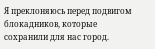Я преклоняюсь перед подвигом блокадников, которые сохранили для нас город.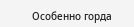Особенно горда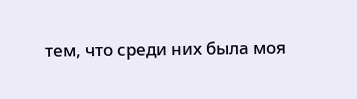тем, что среди них была моя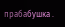прабабушка .